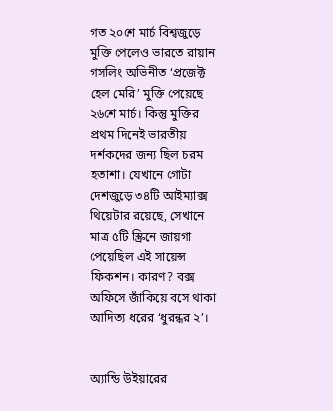গত ২০শে মার্চ বিশ্বজুড়ে মুক্তি পেলেও ভারতে রায়ান গসলিং অভিনীত ‘প্রজেক্ট হেল মেরি’ মুক্তি পেয়েছে ২৬শে মার্চ। কিন্তু মুক্তির প্রথম দিনেই ভারতীয় দর্শকদের জন্য ছিল চরম হতাশা। যেখানে গোটা দেশজুড়ে ৩৪টি আইম্যাক্স থিয়েটার রয়েছে, সেখানে মাত্র ৫টি স্ক্রিনে জায়গা পেয়েছিল এই সায়েন্স ফিকশন। কারণ? বক্স অফিসে জাঁকিয়ে বসে থাকা আদিত্য ধরের ‘ধুরন্ধর ২’।


অ্যান্ডি উইয়ারের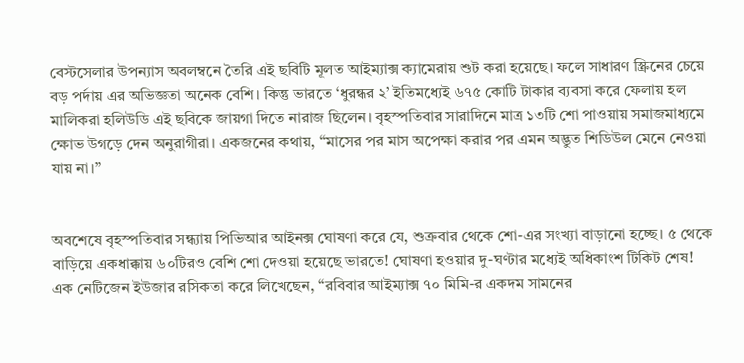বেস্টসেলার উপন্যাস অবলম্বনে তৈরি এই ছবিটি মূলত আইম্যাক্স ক্যামেরায় শুট করা হয়েছে। ফলে সাধারণ স্ক্রিনের চেয়ে বড় পর্দায় এর অভিজ্ঞতা অনেক বেশি। কিন্তু ভারতে ‘ধুরন্ধর ২’ ইতিমধ্যেই ৬৭৫ কোটি টাকার ব্যবসা করে ফেলায় হল মালিকরা হলিউডি এই ছবিকে জায়গা দিতে নারাজ ছিলেন। বৃহস্পতিবার সারাদিনে মাত্র ১৩টি শো পাওয়ায় সমাজমাধ্যমে ক্ষোভ উগড়ে দেন অনুরাগীরা। একজনের কথায়, “মাসের পর মাস অপেক্ষা করার পর এমন অদ্ভুত শিডিউল মেনে নেওয়া যায় না।”


অবশেষে বৃহস্পতিবার সন্ধ্যায় পিভিআর আইনক্স ঘোষণা করে যে, শুক্রবার থেকে শো-এর সংখ্যা বাড়ানো হচ্ছে। ৫ থেকে বাড়িয়ে একধাক্কায় ৬০টিরও বেশি শো দেওয়া হয়েছে ভারতে! ঘোষণা হওয়ার দু-ঘণ্টার মধ্যেই অধিকাংশ টিকিট শেষ! এক নেটিজেন ইউজার রসিকতা করে লিখেছেন, “রবিবার আইম্যাক্স ৭০ মিমি-র একদম সামনের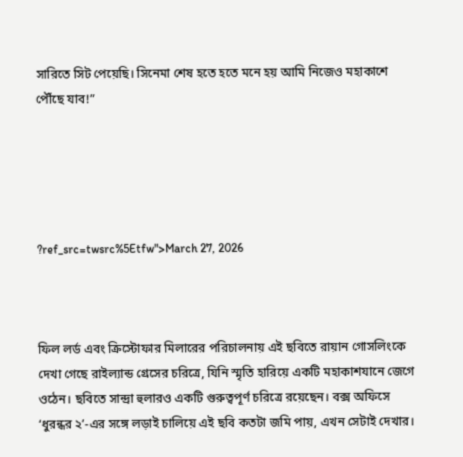সারিতে সিট পেয়েছি। সিনেমা শেষ হতে হতে মনে হয় আমি নিজেও মহাকাশে পৌঁছে যাব!”





?ref_src=twsrc%5Etfw">March 27, 2026



ফিল লর্ড এবং ক্রিস্টোফার মিলারের পরিচালনায় এই ছবিতে রায়ান গোসলিংকে দেখা গেছে রাইল্যান্ড গ্রেসের চরিত্রে, যিনি স্মৃতি হারিয়ে একটি মহাকাশযানে জেগে ওঠেন। ছবিতে সান্দ্রা হুলারও একটি গুরুত্বপূর্ণ চরিত্রে রয়েছেন। বক্স অফিসে ‘ধুরন্ধর ২’-এর সঙ্গে লড়াই চালিয়ে এই ছবি কতটা জমি পায়, এখন সেটাই দেখার।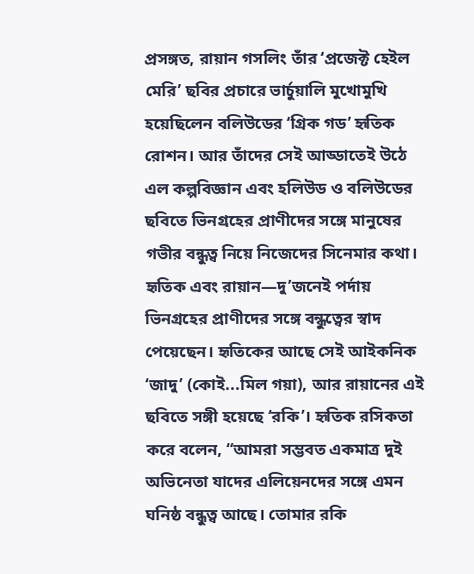প্রসঙ্গত, রায়ান গসলিং তাঁর ‘প্রজেক্ট হেইল মেরি’ ছবির প্রচারে ভার্চুয়ালি মুখোমুখি হয়েছিলেন বলিউডের ‘গ্রিক গড’ হৃতিক রোশন। আর তাঁদের সেই আড্ডাতেই উঠে এল কল্পবিজ্ঞান এবং হলিউড ও বলিউডের ছবিতে ভিনগ্রহের প্রাণীদের সঙ্গে মানুষের গভীর বন্ধুত্ব নিয়ে নিজেদের সিনেমার কথা। হৃতিক এবং রায়ান—দু’জনেই পর্দায় ভিনগ্রহের প্রাণীদের সঙ্গে বন্ধুত্বের স্বাদ পেয়েছেন। হৃতিকের আছে সেই আইকনিক ‘জাদু’ (কোই...মিল গয়া), আর রায়ানের এই ছবিতে সঙ্গী হয়েছে ‘রকি’। হৃতিক রসিকতা করে বলেন, “আমরা সম্ভবত একমাত্র দুই অভিনেতা যাদের এলিয়েনদের সঙ্গে এমন ঘনিষ্ঠ বন্ধুত্ব আছে। তোমার রকি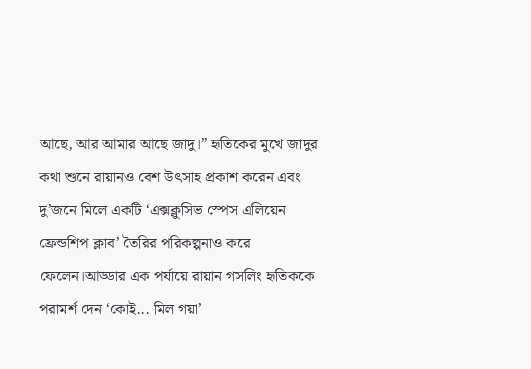আছে, আর আমার আছে জাদু।” হৃতিকের মুখে জাদুর কথা শুনে রায়ানও বেশ উৎসাহ প্রকাশ করেন এবং দু’জনে মিলে একটি ‘এক্সক্লুসিভ স্পেস এলিয়েন ফ্রেন্ডশিপ ক্লাব’ তৈরির পরিকল্পনাও করে ফেলেন।আড্ডার এক পর্যায়ে রায়ান গসলিং হৃতিককে পরামর্শ দেন ‘কোই... মিল গয়া’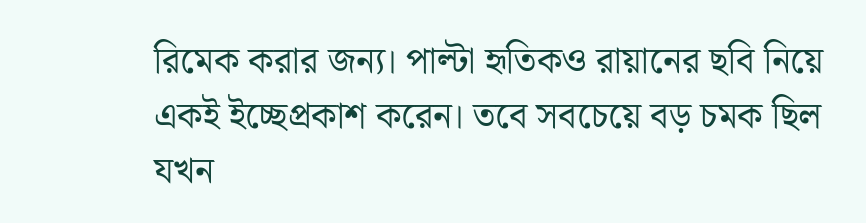রিমেক করার জন্য। পাল্টা হৃতিকও রায়ানের ছবি নিয়ে একই ইচ্ছেপ্রকাশ করেন। তবে সবচেয়ে বড় চমক ছিল যখন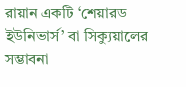রায়ান একটি ‘শেয়ারড ইউনিভার্স’ বা সিক্যুয়ালের সম্ভাবনা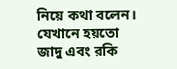নিয়ে কথা বলেন। যেখানে হয়তো জাদু এবং রকি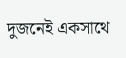দুজনেই একসাথে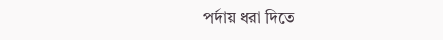পর্দায় ধরা দিতে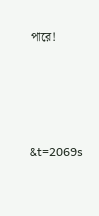পারে!





&t=2069s